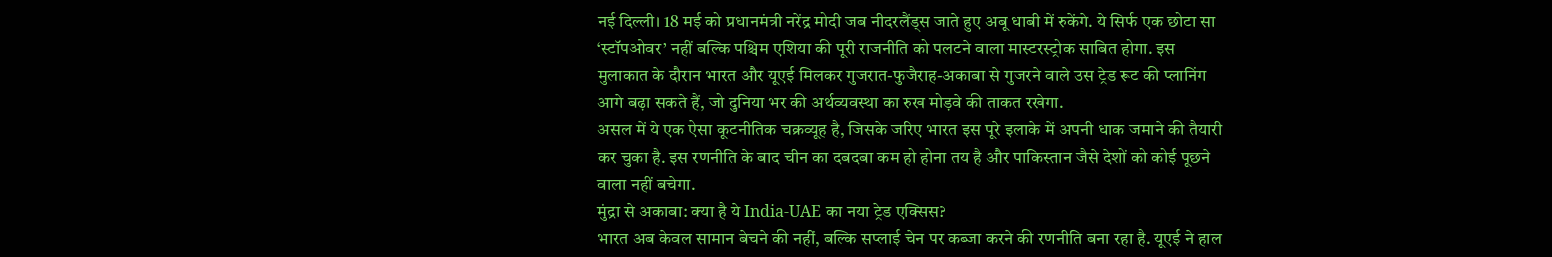नई दिल्ली। 18 मई को प्रधानमंत्री नरेंद्र मोदी जब नीदरलैंड्स जाते हुए अबू धाबी में रुकेंगे. ये सिर्फ एक छोटा सा ‘स्टॉपओवर’ नहीं बल्कि पश्चिम एशिया की पूरी राजनीति को पलटने वाला मास्टरस्ट्रोक साबित होगा. इस मुलाकात के दौरान भारत और यूएई मिलकर गुजरात-फुजैराह-अकाबा से गुजरने वाले उस ट्रेड रूट की प्लानिंग आगे बढ़ा सकते हैं, जो दुनिया भर की अर्थव्यवस्था का रुख मोड़वे की ताकत रखेगा.
असल में ये एक ऐसा कूटनीतिक चक्रव्यूह है, जिसके जरिए भारत इस पूरे इलाके में अपनी धाक जमाने की तैयारी कर चुका है. इस रणनीति के बाद चीन का दबदबा कम हो होना तय है और पाकिस्तान जैसे देशों को कोई पूछने वाला नहीं बचेगा.
मुंद्रा से अकाबा: क्या है ये India-UAE का नया ट्रेड एक्सिस?
भारत अब केवल सामान बेचने की नहीं, बल्कि सप्लाई चेन पर कब्जा करने की रणनीति बना रहा है. यूएई ने हाल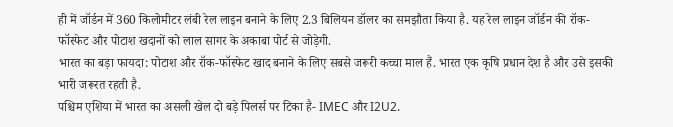ही में जॉर्डन में 360 किलोमीटर लंबी रेल लाइन बनाने के लिए 2.3 बिलियन डॉलर का समझौता किया है. यह रेल लाइन जॉर्डन की रॉक-फॉस्फेट और पोटाश खदानों को लाल सागर के अकाबा पोर्ट से जोड़ेगी.
भारत का बड़ा फायदा: पोटाश और रॉक-फॉस्फेट खाद बनाने के लिए सबसे जरूरी कच्चा माल हैं. भारत एक कृषि प्रधान देश है और उसे इसकी भारी जरूरत रहती है.
पश्चिम एशिया में भारत का असली खेल दो बड़े पिलर्स पर टिका है- IMEC और I2U2.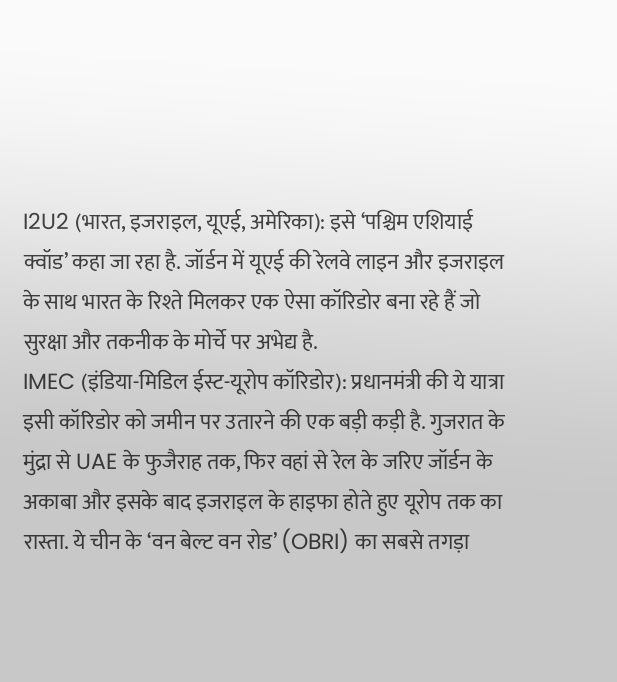I2U2 (भारत, इजराइल, यूएई, अमेरिका): इसे ‘पश्चिम एशियाई क्वॉड’ कहा जा रहा है. जॉर्डन में यूएई की रेलवे लाइन और इजराइल के साथ भारत के रिश्ते मिलकर एक ऐसा कॉरिडोर बना रहे हैं जो सुरक्षा और तकनीक के मोर्चे पर अभेद्य है.
IMEC (इंडिया-मिडिल ईस्ट-यूरोप कॉरिडोर): प्रधानमंत्री की ये यात्रा इसी कॉरिडोर को जमीन पर उतारने की एक बड़ी कड़ी है. गुजरात के मुंद्रा से UAE के फुजैराह तक, फिर वहां से रेल के जरिए जॉर्डन के अकाबा और इसके बाद इजराइल के हाइफा होते हुए यूरोप तक का रास्ता. ये चीन के ‘वन बेल्ट वन रोड’ (OBRI) का सबसे तगड़ा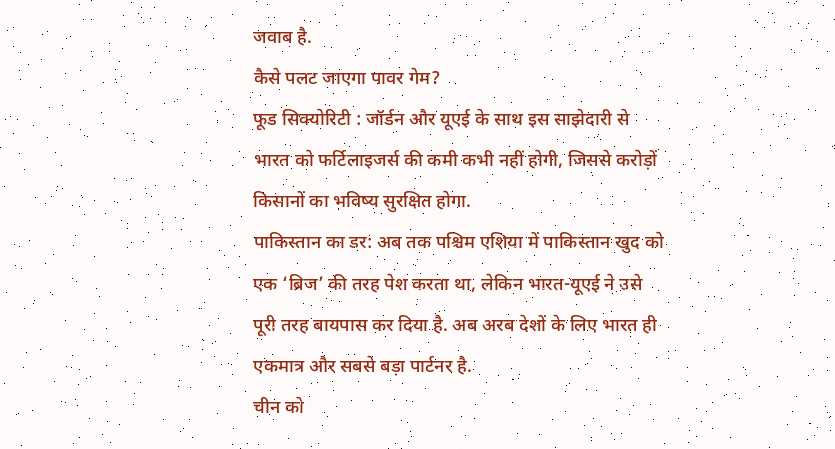जवाब है.
कैसे पलट जाएगा पावर गेम?
फूड सिक्योरिटी : जॉर्डन और यूएई के साथ इस साझेदारी से भारत को फर्टिलाइजर्स की कमी कभी नहीं होगी, जिससे करोड़ों किसानों का भविष्य सुरक्षित होगा.
पाकिस्तान का डर: अब तक पश्चिम एशिया में पाकिस्तान खुद को एक ‘ब्रिज’ की तरह पेश करता था, लेकिन भारत-यूएई ने उसे पूरी तरह बायपास कर दिया है. अब अरब देशों के लिए भारत ही एकमात्र और सबसे बड़ा पार्टनर है.
चीन को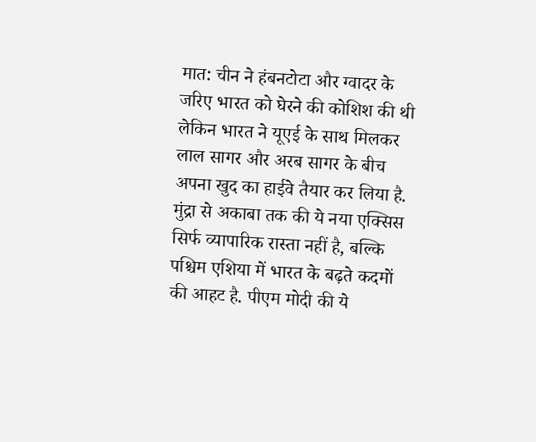मात: चीन ने हंबनटोटा और ग्वादर के जरिए भारत को घेरने की कोशिश की थी लेकिन भारत ने यूएई के साथ मिलकर लाल सागर और अरब सागर के बीच अपना खुद का हाईवे तैयार कर लिया है.
मुंद्रा से अकाबा तक की ये नया एक्सिस सिर्फ व्यापारिक रास्ता नहीं है, बल्कि पश्चिम एशिया में भारत के बढ़ते कदमों की आहट है. पीएम मोदी की ये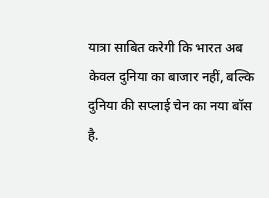यात्रा साबित करेगी कि भारत अब केवल दुनिया का बाजार नहीं, बल्कि दुनिया की सप्लाई चेन का नया बॉस है.